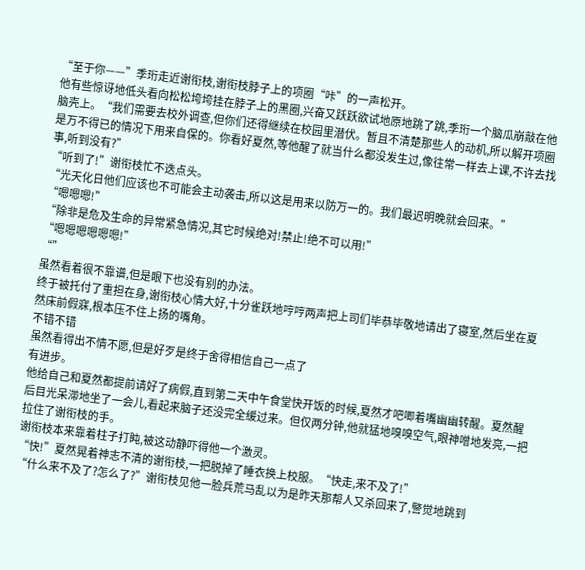“至于你——”季珩走近谢衔枝,谢衔枝脖子上的项圈“咔”的一声松开。
他有些惊讶地低头看向松松垮垮挂在脖子上的黑圈,兴奋又跃跃欲试地原地跳了跳,季珩一个脑瓜崩敲在他脑壳上。“我们需要去校外调查,但你们还得继续在校园里潜伏。暂且不清楚那些人的动机,所以解开项圈是万不得已的情况下用来自保的。你看好夏然,等他醒了就当什么都没发生过,像往常一样去上课,不许去找事,听到没有?”
“听到了!”谢衔枝忙不迭点头。
“光天化日他们应该也不可能会主动袭击,所以这是用来以防万一的。我们最迟明晚就会回来。”
“嗯嗯嗯!”
“除非是危及生命的异常紧急情况,其它时候绝对!禁止!绝不可以用!”
“嗯嗯嗯嗯嗯嗯!”
“”
虽然看着很不靠谱,但是眼下也没有别的办法。
终于被托付了重担在身,谢衔枝心情大好,十分雀跃地哼哼两声把上司们毕恭毕敬地请出了寝室,然后坐在夏然床前假寐,根本压不住上扬的嘴角。
不错不错
虽然看得出不情不愿,但是好歹是终于舍得相信自己一点了
有进步。
他给自己和夏然都提前请好了病假,直到第二天中午食堂快开饭的时候,夏然才吧唧着嘴幽幽转醒。夏然醒后目光呆滞地坐了一会儿,看起来脑子还没完全缓过来。但仅两分钟,他就猛地嗅嗅空气,眼神噌地发亮,一把拉住了谢衔枝的手。
谢衔枝本来靠着柱子打盹,被这动静吓得他一个激灵。
“快!”夏然晃着神志不清的谢衔枝,一把脱掉了睡衣换上校服。“快走,来不及了!”
“什么来不及了?怎么了?”谢衔枝见他一脸兵荒马乱以为是昨天那帮人又杀回来了,警觉地跳到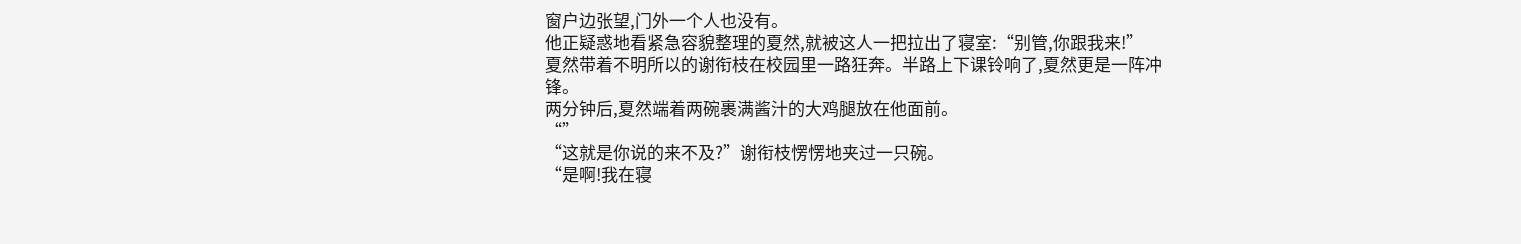窗户边张望,门外一个人也没有。
他正疑惑地看紧急容貌整理的夏然,就被这人一把拉出了寝室:“别管,你跟我来!”
夏然带着不明所以的谢衔枝在校园里一路狂奔。半路上下课铃响了,夏然更是一阵冲锋。
两分钟后,夏然端着两碗裹满酱汁的大鸡腿放在他面前。
“”
“这就是你说的来不及?”谢衔枝愣愣地夹过一只碗。
“是啊!我在寝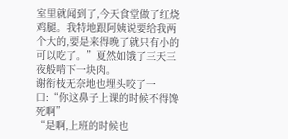室里就闻到了,今天食堂做了红烧鸡腿。我特地跟阿姨说要给我两个大的,要是来得晚了就只有小的可以吃了。”夏然如饿了三天三夜般啃下一块肉。
谢衔枝无奈地也埋头咬了一口:“你这鼻子上课的时候不得馋死啊”
“是啊,上班的时候也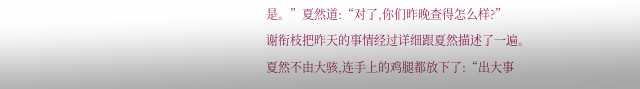是。”夏然道:“对了,你们昨晚查得怎么样?”
谢衔枝把昨天的事情经过详细跟夏然描述了一遍。夏然不由大骇,连手上的鸡腿都放下了:“出大事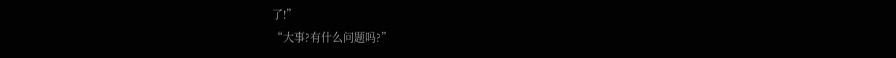了!”
“大事?有什么问题吗?”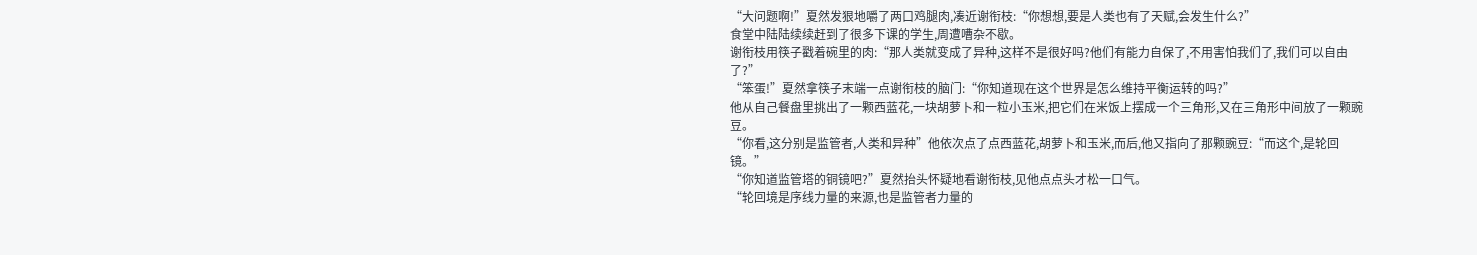“大问题啊!”夏然发狠地嚼了两口鸡腿肉,凑近谢衔枝:“你想想,要是人类也有了天赋,会发生什么?”
食堂中陆陆续续赶到了很多下课的学生,周遭嘈杂不歇。
谢衔枝用筷子戳着碗里的肉:“那人类就变成了异种,这样不是很好吗?他们有能力自保了,不用害怕我们了,我们可以自由了?”
“笨蛋!”夏然拿筷子末端一点谢衔枝的脑门:“你知道现在这个世界是怎么维持平衡运转的吗?”
他从自己餐盘里挑出了一颗西蓝花,一块胡萝卜和一粒小玉米,把它们在米饭上摆成一个三角形,又在三角形中间放了一颗豌豆。
“你看,这分别是监管者,人类和异种”他依次点了点西蓝花,胡萝卜和玉米,而后,他又指向了那颗豌豆:“而这个,是轮回镜。”
“你知道监管塔的铜镜吧?”夏然抬头怀疑地看谢衔枝,见他点点头才松一口气。
“轮回境是序线力量的来源,也是监管者力量的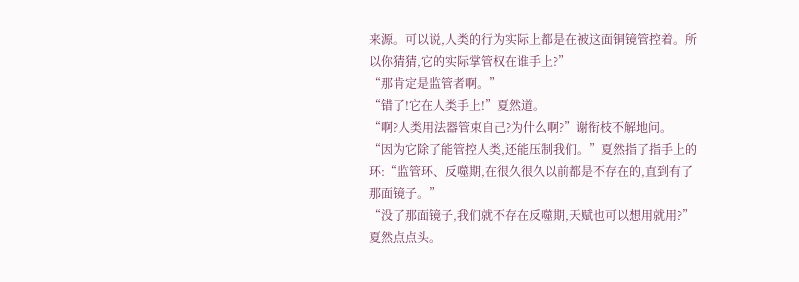来源。可以说,人类的行为实际上都是在被这面铜镜管控着。所以你猜猜,它的实际掌管权在谁手上?”
“那肯定是监管者啊。”
“错了!它在人类手上!”夏然道。
“啊?人类用法器管束自己?为什么啊?”谢衔枝不解地问。
“因为它除了能管控人类,还能压制我们。”夏然指了指手上的环:“监管环、反噬期,在很久很久以前都是不存在的,直到有了那面镜子。”
“没了那面镜子,我们就不存在反噬期,天赋也可以想用就用?”
夏然点点头。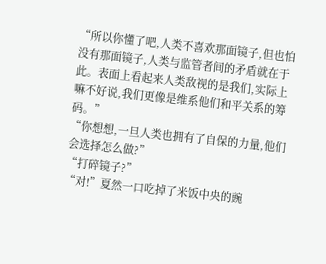“所以你懂了吧,人类不喜欢那面镜子,但也怕没有那面镜子,人类与监管者间的矛盾就在于此。表面上看起来人类敌视的是我们,实际上嘛不好说,我们更像是维系他们和平关系的筹码。”
“你想想,一旦人类也拥有了自保的力量,他们会选择怎么做?”
“打碎镜子?”
“对!”夏然一口吃掉了米饭中央的豌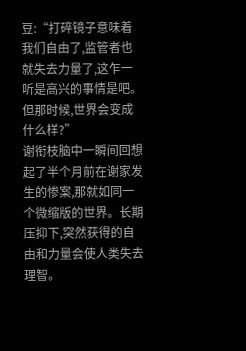豆:“打碎镜子意味着我们自由了,监管者也就失去力量了,这乍一听是高兴的事情是吧。但那时候,世界会变成什么样?”
谢衔枝脑中一瞬间回想起了半个月前在谢家发生的惨案,那就如同一个微缩版的世界。长期压抑下,突然获得的自由和力量会使人类失去理智。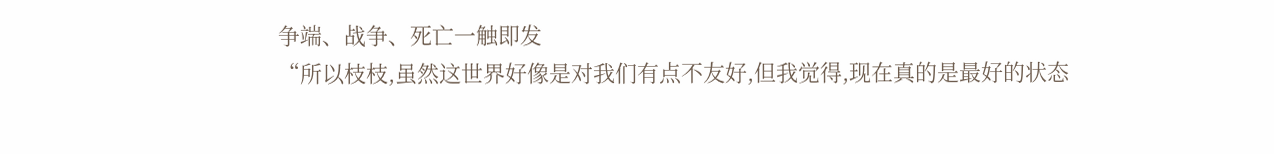争端、战争、死亡一触即发
“所以枝枝,虽然这世界好像是对我们有点不友好,但我觉得,现在真的是最好的状态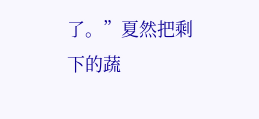了。”夏然把剩下的蔬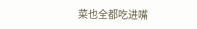菜也全都吃进嘴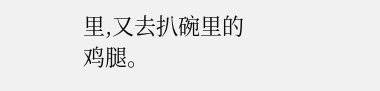里,又去扒碗里的鸡腿。